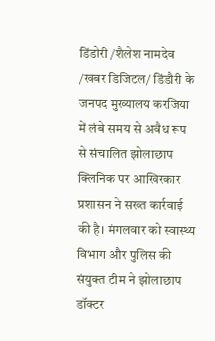डिंडोरी /शैलेश नामदेव /खबर डिजिटल/ डिंडौरी के जनपद मुख्यालय करजिया में लंबे समय से अवैध रूप से संचालित झोलाछाप क्लिनिक पर आखिरकार प्रशासन ने सख्त कार्रवाई की है। मंगलवार को स्वास्थ्य विभाग और पुलिस की संयुक्त टीम ने झोलाछाप डॉक्टर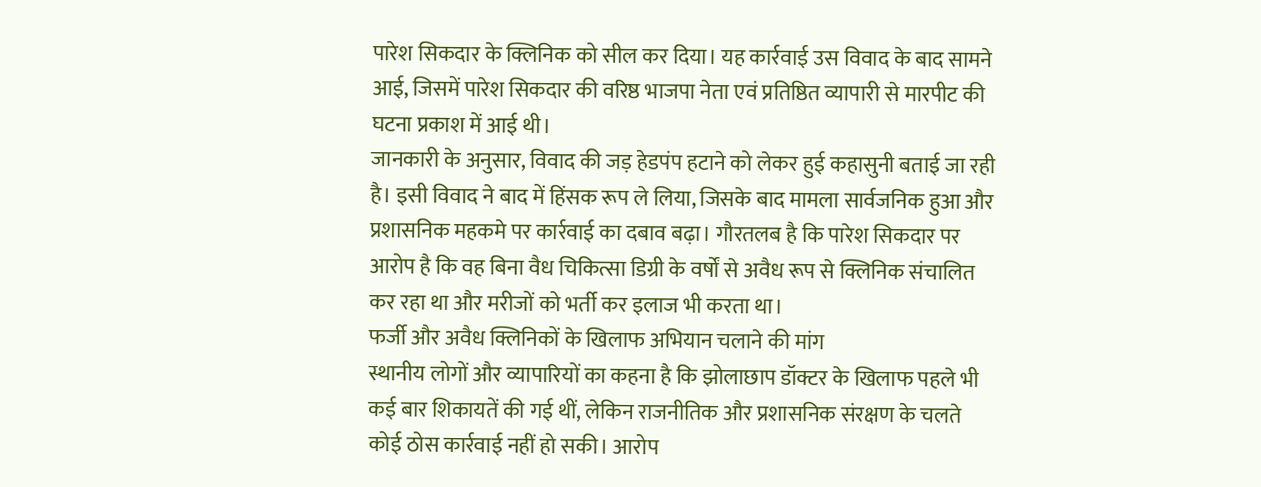पारेश सिकदार के क्लिनिक को सील कर दिया। यह कार्रवाई उस विवाद के बाद सामने आई, जिसमें पारेश सिकदार की वरिष्ठ भाजपा नेता एवं प्रतिष्ठित व्यापारी से मारपीट की घटना प्रकाश में आई थी।
जानकारी के अनुसार, विवाद की जड़ हेडपंप हटाने को लेकर हुई कहासुनी बताई जा रही है। इसी विवाद ने बाद में हिंसक रूप ले लिया, जिसके बाद मामला सार्वजनिक हुआ और प्रशासनिक महकमे पर कार्रवाई का दबाव बढ़ा। गौरतलब है कि पारेश सिकदार पर आरोप है कि वह बिना वैध चिकित्सा डिग्री के वर्षों से अवैध रूप से क्लिनिक संचालित कर रहा था और मरीजों को भर्ती कर इलाज भी करता था।
फर्जी और अवैध क्लिनिकों के खिलाफ अभियान चलाने की मांग
स्थानीय लोगों और व्यापारियों का कहना है कि झोलाछाप डॉक्टर के खिलाफ पहले भी कई बार शिकायतें की गई थीं, लेकिन राजनीतिक और प्रशासनिक संरक्षण के चलते कोई ठोस कार्रवाई नहीं हो सकी। आरोप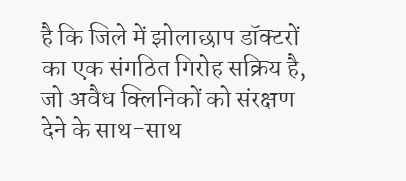है कि जिले में झोलाछाप डॉक्टरों का एक संगठित गिरोह सक्रिय है, जो अवैध क्लिनिकों को संरक्षण देने के साथ-साथ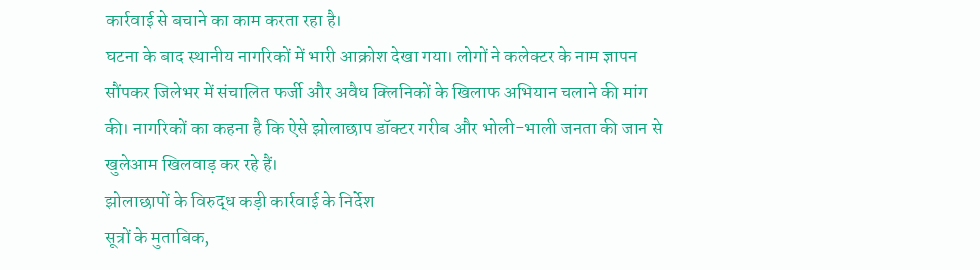कार्रवाई से बचाने का काम करता रहा है।
घटना के बाद स्थानीय नागरिकों में भारी आक्रोश देखा गया। लोगों ने कलेक्टर के नाम ज्ञापन सौंपकर जिलेभर में संचालित फर्जी और अवैध क्लिनिकों के खिलाफ अभियान चलाने की मांग की। नागरिकों का कहना है कि ऐसे झोलाछाप डॉक्टर गरीब और भोली-भाली जनता की जान से खुलेआम खिलवाड़ कर रहे हैं।
झोलाछापों के विरुद्ध कड़ी कार्रवाई के निर्देश
सूत्रों के मुताबिक,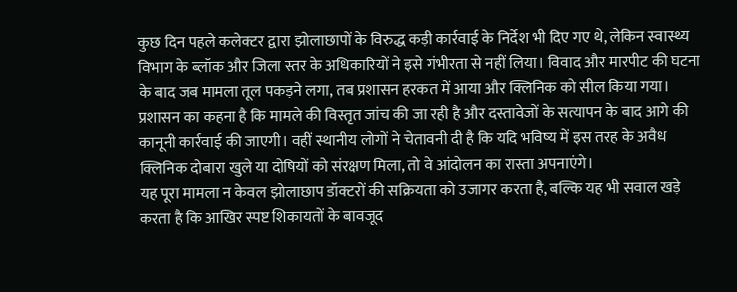कुछ दिन पहले कलेक्टर द्वारा झोलाछापों के विरुद्ध कड़ी कार्रवाई के निर्देश भी दिए गए थे, लेकिन स्वास्थ्य विभाग के ब्लॉक और जिला स्तर के अधिकारियों ने इसे गंभीरता से नहीं लिया। विवाद और मारपीट की घटना के बाद जब मामला तूल पकड़ने लगा, तब प्रशासन हरकत में आया और क्लिनिक को सील किया गया।
प्रशासन का कहना है कि मामले की विस्तृत जांच की जा रही है और दस्तावेजों के सत्यापन के बाद आगे की कानूनी कार्रवाई की जाएगी। वहीं स्थानीय लोगों ने चेतावनी दी है कि यदि भविष्य में इस तरह के अवैध क्लिनिक दोबारा खुले या दोषियों को संरक्षण मिला, तो वे आंदोलन का रास्ता अपनाएंगे।
यह पूरा मामला न केवल झोलाछाप डॉक्टरों की सक्रियता को उजागर करता है, बल्कि यह भी सवाल खड़े करता है कि आखिर स्पष्ट शिकायतों के बावजूद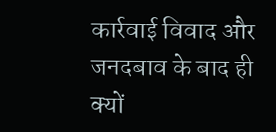कार्रवाई विवाद और जनदबाव के बाद ही क्यों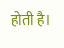होती है।